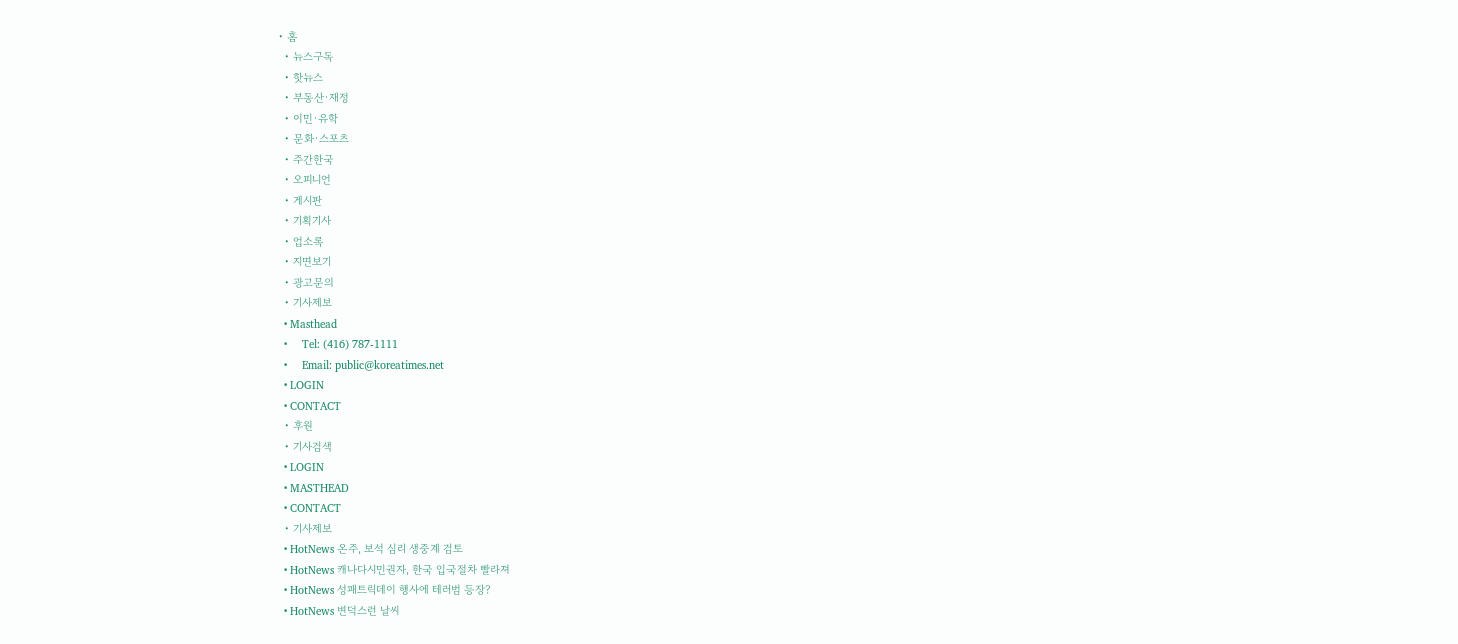• 홈
  • 뉴스구독
  • 핫뉴스
  • 부동산·재정
  • 이민·유학
  • 문화·스포츠
  • 주간한국
  • 오피니언
  • 게시판
  • 기획기사
  • 업소록
  • 지면보기
  • 광고문의
  • 기사제보
  • Masthead
  •     Tel: (416) 787-1111
  •     Email: public@koreatimes.net
  • LOGIN
  • CONTACT
  • 후원
  • 기사검색
  • LOGIN
  • MASTHEAD
  • CONTACT
  • 기사제보
  • HotNews 온주, 보석 심리 생중계 검토
  • HotNews 캐나다시민권자, 한국 입국절차 빨라져
  • HotNews 성패트릭데이 행사에 테러범 등장?
  • HotNews 변덕스런 날씨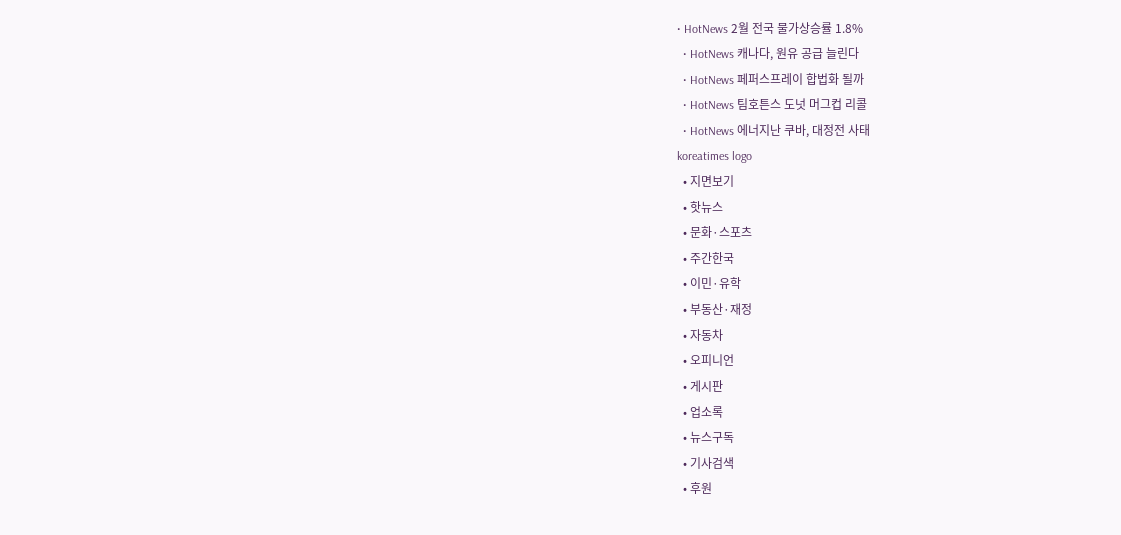• HotNews 2월 전국 물가상승률 1.8%
  • HotNews 캐나다, 원유 공급 늘린다
  • HotNews 페퍼스프레이 합법화 될까
  • HotNews 팀호튼스 도넛 머그컵 리콜
  • HotNews 에너지난 쿠바, 대정전 사태
koreatimes logo
  • 지면보기
  • 핫뉴스
  • 문화·스포츠
  • 주간한국
  • 이민·유학
  • 부동산·재정
  • 자동차
  • 오피니언
  • 게시판
  • 업소록
  • 뉴스구독
  • 기사검색
  • 후원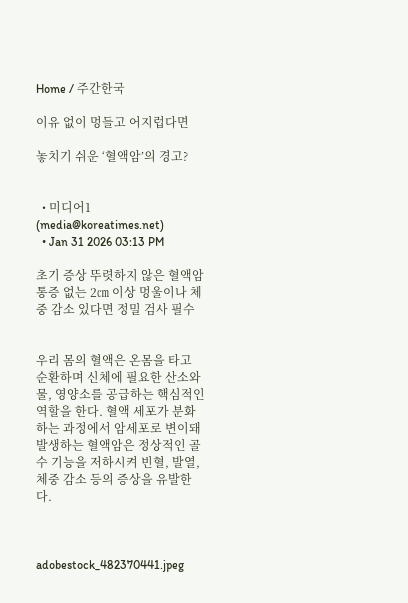Home / 주간한국

이유 없이 멍들고 어지럽다면

놓치기 쉬운 ‘혈액암’의 경고?


  • 미디어1 (media@koreatimes.net)
  • Jan 31 2026 03:13 PM

초기 증상 뚜렷하지 않은 혈액암 통증 없는 2㎝ 이상 멍울이나 체중 감소 있다면 정밀 검사 필수


우리 몸의 혈액은 온몸을 타고 순환하며 신체에 필요한 산소와 물, 영양소를 공급하는 핵심적인 역할을 한다. 혈액 세포가 분화하는 과정에서 암세포로 변이돼 발생하는 혈액암은 정상적인 골수 기능을 저하시켜 빈혈, 발열, 체중 감소 등의 증상을 유발한다.



adobestock_482370441.jpeg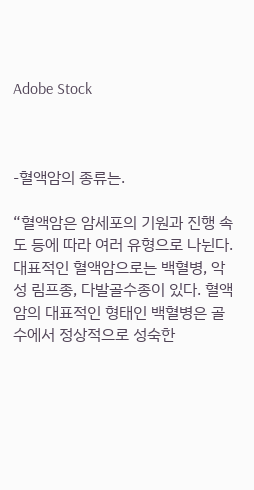Adobe Stock



-혈액암의 종류는.

“혈액암은 암세포의 기원과 진행 속도 등에 따라 여러 유형으로 나뉜다. 대표적인 혈액암으로는 백혈병, 악성 림프종, 다발골수종이 있다. 혈액암의 대표적인 형태인 백혈병은 골수에서 정상적으로 성숙한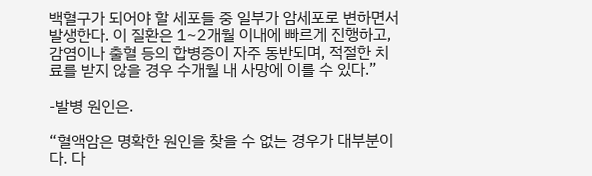백혈구가 되어야 할 세포들 중 일부가 암세포로 변하면서 발생한다. 이 질환은 1~2개월 이내에 빠르게 진행하고, 감염이나 출혈 등의 합병증이 자주 동반되며, 적절한 치료를 받지 않을 경우 수개월 내 사망에 이를 수 있다.”

-발병 원인은.

“혈액암은 명확한 원인을 찾을 수 없는 경우가 대부분이다. 다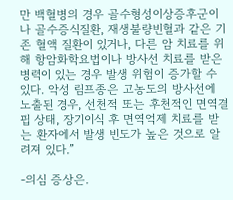만 백혈병의 경우 골수형성이상증후군이나 골수증식질환, 재생불량빈혈과 같은 기존 혈액 질환이 있거나, 다른 암 치료를 위해 항암화학요법이나 방사선 치료를 받은 병력이 있는 경우 발생 위험이 증가할 수 있다. 악성 림프종은 고농도의 방사선에 노출된 경우, 선천적 또는 후천적인 면역결핍 상태, 장기이식 후 면역억제 치료를 받는 환자에서 발생 빈도가 높은 것으로 알려져 있다.”

-의심 증상은.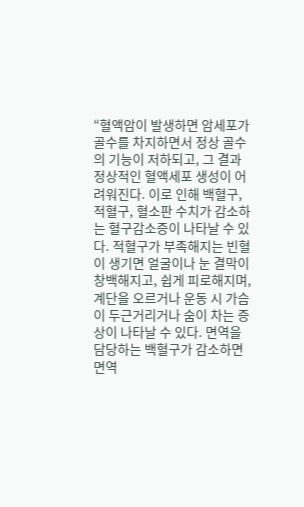“혈액암이 발생하면 암세포가 골수를 차지하면서 정상 골수의 기능이 저하되고, 그 결과 정상적인 혈액세포 생성이 어려워진다. 이로 인해 백혈구, 적혈구, 혈소판 수치가 감소하는 혈구감소증이 나타날 수 있다. 적혈구가 부족해지는 빈혈이 생기면 얼굴이나 눈 결막이 창백해지고, 쉽게 피로해지며, 계단을 오르거나 운동 시 가슴이 두근거리거나 숨이 차는 증상이 나타날 수 있다. 면역을 담당하는 백혈구가 감소하면 면역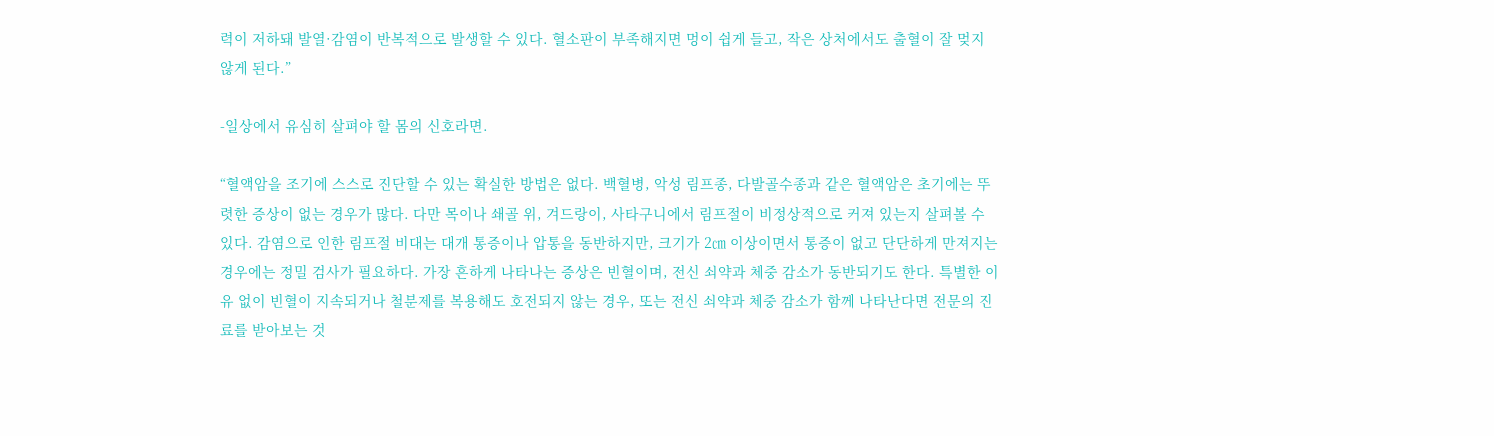력이 저하돼 발열·감염이 반복적으로 발생할 수 있다. 혈소판이 부족해지면 멍이 쉽게 들고, 작은 상처에서도 출혈이 잘 멎지 않게 된다.”

-일상에서 유심히 살펴야 할 몸의 신호라면.

“혈액암을 조기에 스스로 진단할 수 있는 확실한 방법은 없다. 백혈병, 악성 림프종, 다발골수종과 같은 혈액암은 초기에는 뚜렷한 증상이 없는 경우가 많다. 다만 목이나 쇄골 위, 겨드랑이, 사타구니에서 림프절이 비정상적으로 커져 있는지 살펴볼 수 있다. 감염으로 인한 림프절 비대는 대개 통증이나 압통을 동반하지만, 크기가 2㎝ 이상이면서 통증이 없고 단단하게 만져지는 경우에는 정밀 검사가 필요하다. 가장 흔하게 나타나는 증상은 빈혈이며, 전신 쇠약과 체중 감소가 동반되기도 한다. 특별한 이유 없이 빈혈이 지속되거나 철분제를 복용해도 호전되지 않는 경우, 또는 전신 쇠약과 체중 감소가 함께 나타난다면 전문의 진료를 받아보는 것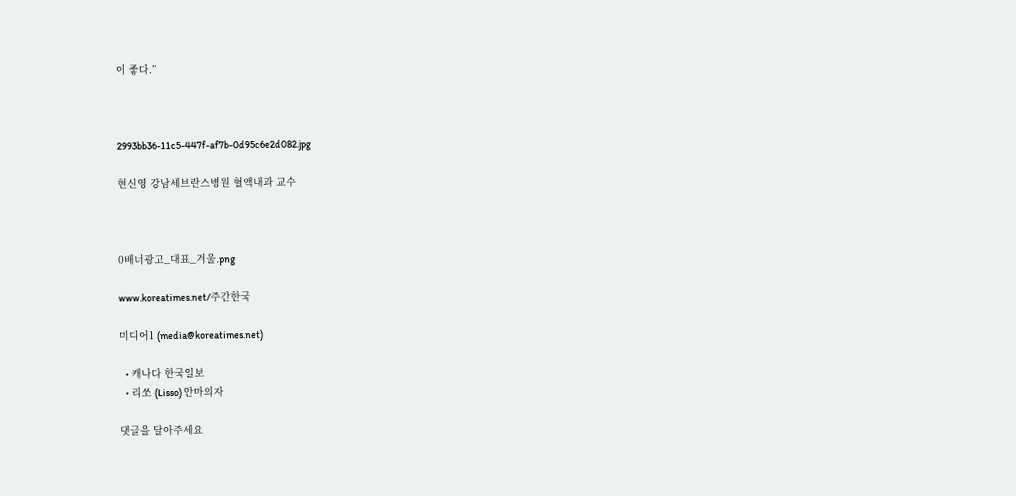이 좋다.”



2993bb36-11c5-447f-af7b-0d95c6e2d082.jpg

현신영 강남세브란스병원 혈액내과 교수



0배너광고_대표_겨울.png

www.koreatimes.net/주간한국

미디어1 (media@koreatimes.net)

  • 캐나다 한국일보
  • 리쏘 (Lisso) 안마의자

댓글을 달아주세요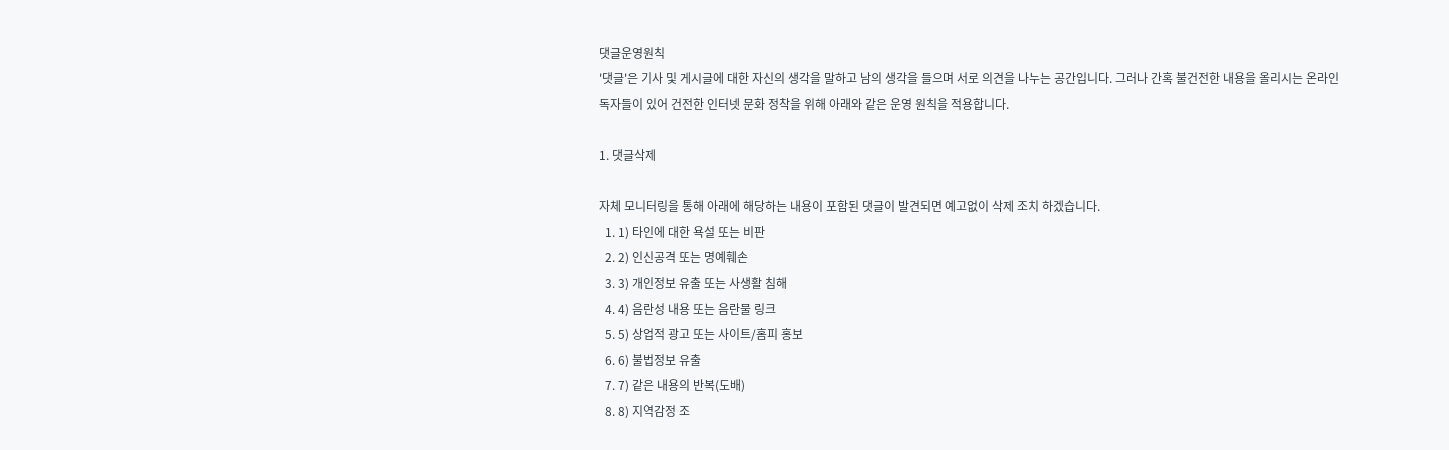댓글운영원칙
'댓글'은 기사 및 게시글에 대한 자신의 생각을 말하고 남의 생각을 들으며 서로 의견을 나누는 공간입니다. 그러나 간혹 불건전한 내용을 올리시는 온라인 독자들이 있어 건전한 인터넷 문화 정착을 위해 아래와 같은 운영 원칙을 적용합니다.

1. 댓글삭제

자체 모니터링을 통해 아래에 해당하는 내용이 포함된 댓글이 발견되면 예고없이 삭제 조치 하겠습니다.
  1. 1) 타인에 대한 욕설 또는 비판
  2. 2) 인신공격 또는 명예훼손
  3. 3) 개인정보 유출 또는 사생활 침해
  4. 4) 음란성 내용 또는 음란물 링크
  5. 5) 상업적 광고 또는 사이트/홈피 홍보
  6. 6) 불법정보 유출
  7. 7) 같은 내용의 반복(도배)
  8. 8) 지역감정 조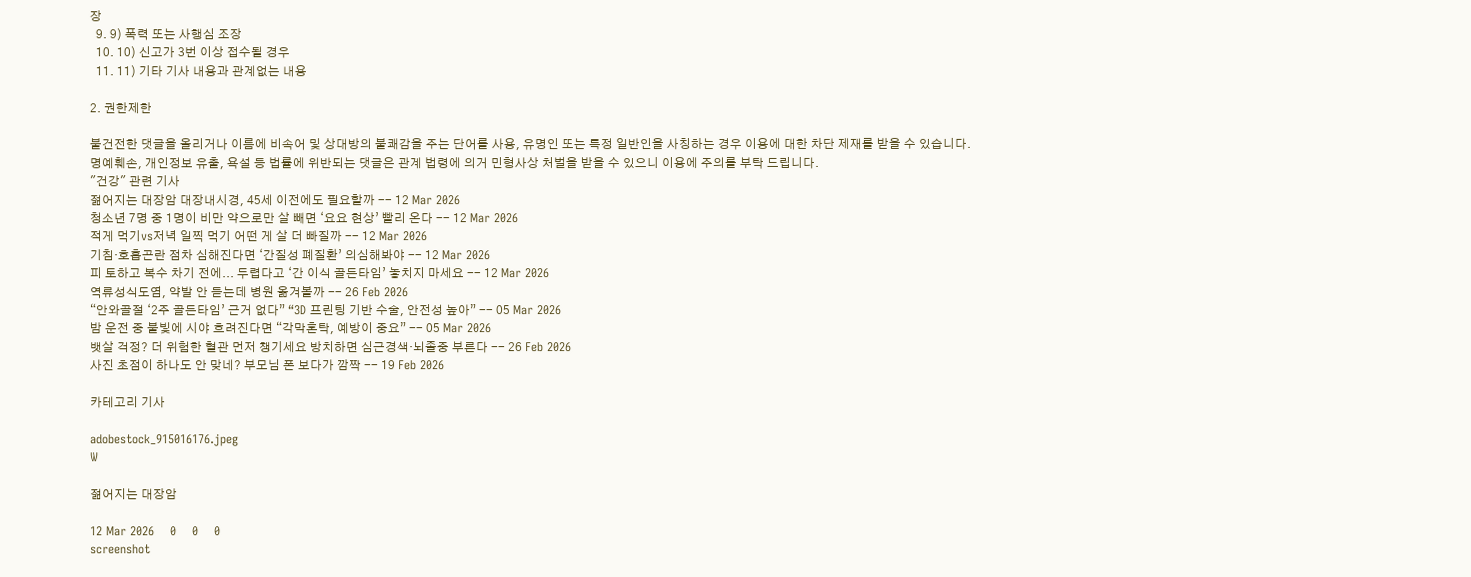장
  9. 9) 폭력 또는 사행심 조장
  10. 10) 신고가 3번 이상 접수될 경우
  11. 11) 기타 기사 내용과 관계없는 내용

2. 권한제한

불건전한 댓글을 올리거나 이름에 비속어 및 상대방의 불쾌감을 주는 단어를 사용, 유명인 또는 특정 일반인을 사칭하는 경우 이용에 대한 차단 제재를 받을 수 있습니다.
명예훼손, 개인정보 유출, 욕설 등 법률에 위반되는 댓글은 관계 법령에 의거 민형사상 처벌을 받을 수 있으니 이용에 주의를 부탁 드립니다.
"건강" 관련 기사
젊어지는 대장암 대장내시경, 45세 이전에도 필요할까 -- 12 Mar 2026
청소년 7명 중 1명이 비만 약으로만 살 빼면 ‘요요 현상’ 빨리 온다 -- 12 Mar 2026
적게 먹기vs저녁 일찍 먹기 어떤 게 살 더 빠질까 -- 12 Mar 2026
기침·호흡곤란 점차 심해진다면 ‘간질성 폐질환’ 의심해봐야 -- 12 Mar 2026
피 토하고 복수 차기 전에... 두렵다고 ‘간 이식 골든타임’ 놓치지 마세요 -- 12 Mar 2026
역류성식도염, 약발 안 듣는데 병원 옮겨볼까 -- 26 Feb 2026
“안와골절 ‘2주 골든타임’ 근거 없다” “3D 프린팅 기반 수술, 안전성 높아” -- 05 Mar 2026
밤 운전 중 불빛에 시야 흐려진다면 “각막혼탁, 예방이 중요” -- 05 Mar 2026
뱃살 걱정? 더 위험한 혈관 먼저 챙기세요 방치하면 심근경색·뇌졸중 부른다 -- 26 Feb 2026
사진 초점이 하나도 안 맞네? 부모님 폰 보다가 깜짝 -- 19 Feb 2026

카테고리 기사

adobestock_915016176.jpeg
W

젊어지는 대장암

12 Mar 2026    0    0    0
screenshot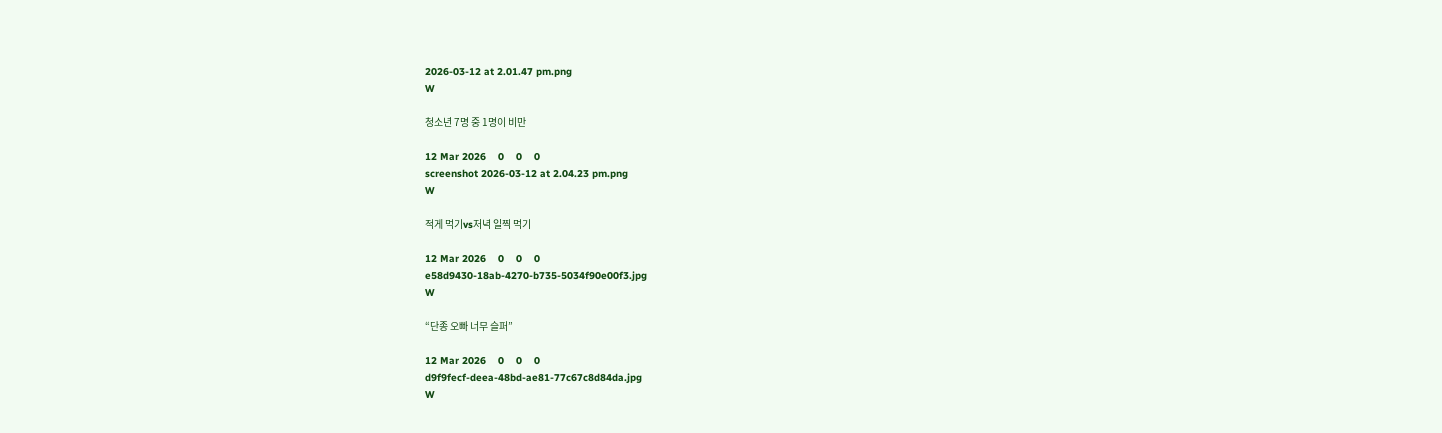2026-03-12 at 2.01.47 pm.png
W

청소년 7명 중 1명이 비만

12 Mar 2026    0    0    0
screenshot 2026-03-12 at 2.04.23 pm.png
W

적게 먹기vs저녁 일찍 먹기

12 Mar 2026    0    0    0
e58d9430-18ab-4270-b735-5034f90e00f3.jpg
W

“단종 오빠 너무 슬퍼”

12 Mar 2026    0    0    0
d9f9fecf-deea-48bd-ae81-77c67c8d84da.jpg
W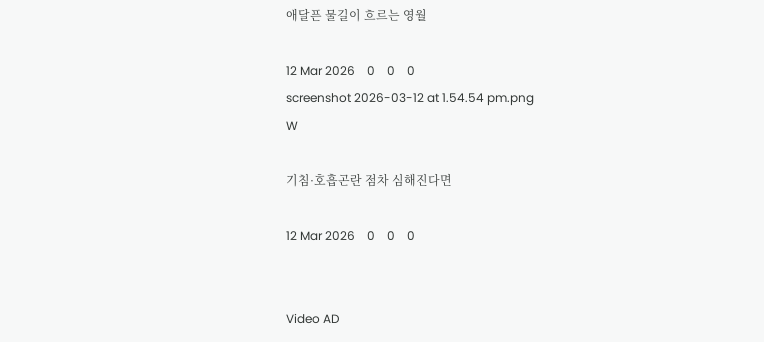애달픈 물길이 흐르는 영월

12 Mar 2026    0    0    0
screenshot 2026-03-12 at 1.54.54 pm.png
W

기침·호흡곤란 점차 심해진다면

12 Mar 2026    0    0    0


Video AD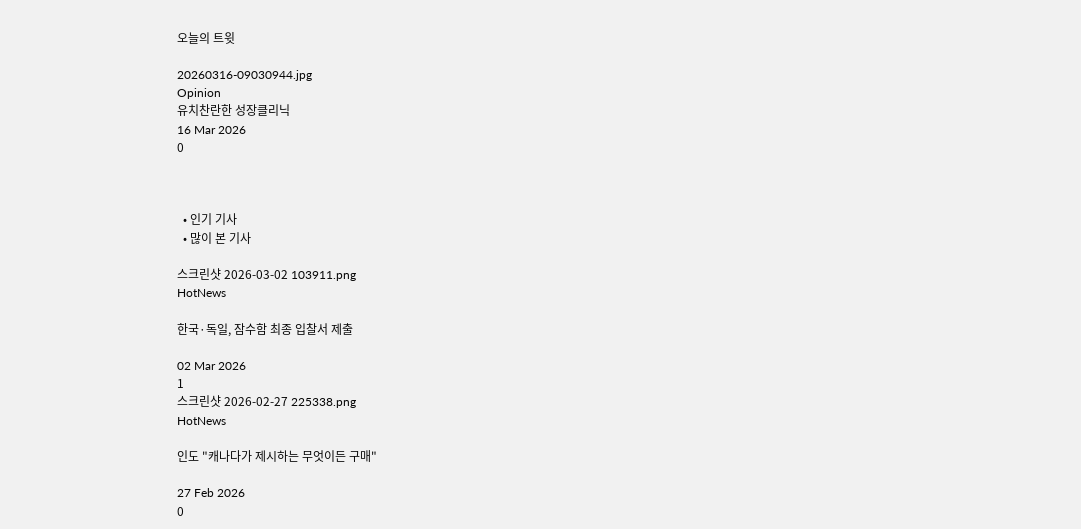오늘의 트윗

20260316-09030944.jpg
Opinion
유치찬란한 성장클리닉
16 Mar 2026
0



  • 인기 기사
  • 많이 본 기사

스크린샷 2026-03-02 103911.png
HotNews

한국·독일, 잠수함 최종 입찰서 제출

02 Mar 2026
1
스크린샷 2026-02-27 225338.png
HotNews

인도 "캐나다가 제시하는 무엇이든 구매"

27 Feb 2026
0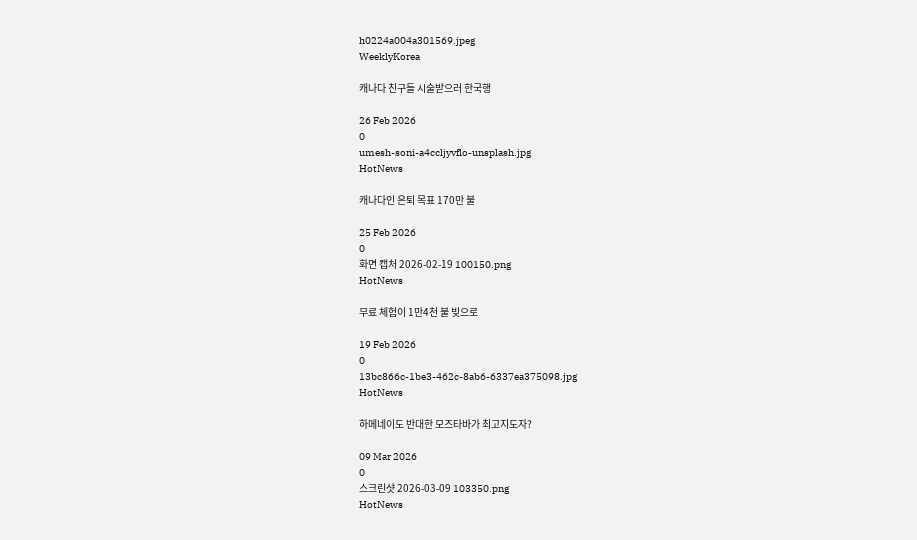h0224a004a301569.jpeg
WeeklyKorea

캐나다 친구들 시술받으러 한국행

26 Feb 2026
0
umesh-soni-a4ccljyvflo-unsplash.jpg
HotNews

캐나다인 은퇴 목표 170만 불

25 Feb 2026
0
화면 캡처 2026-02-19 100150.png
HotNews

무료 체험이 1만4천 불 빚으로

19 Feb 2026
0
13bc866c-1be3-462c-8ab6-6337ea375098.jpg
HotNews

하메네이도 반대한 모즈타바가 최고지도자?

09 Mar 2026
0
스크린샷 2026-03-09 103350.png
HotNews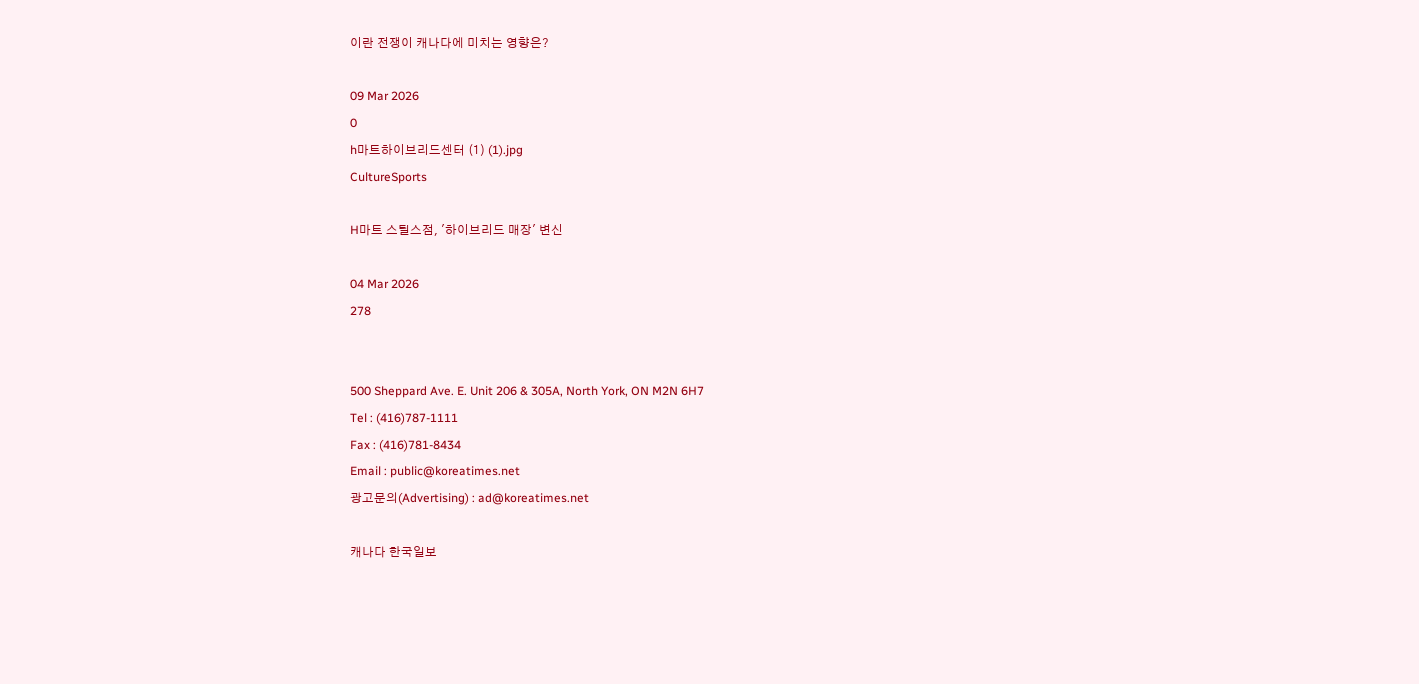이란 전쟁이 캐나다에 미치는 영향은?

09 Mar 2026
0
h마트하이브리드센터 (1) (1).jpg
CultureSports

H마트 스틸스점, '하이브리드 매장' 변신

04 Mar 2026
278


500 Sheppard Ave. E. Unit 206 & 305A, North York, ON M2N 6H7
Tel : (416)787-1111
Fax : (416)781-8434
Email : public@koreatimes.net
광고문의(Advertising) : ad@koreatimes.net

캐나다 한국일보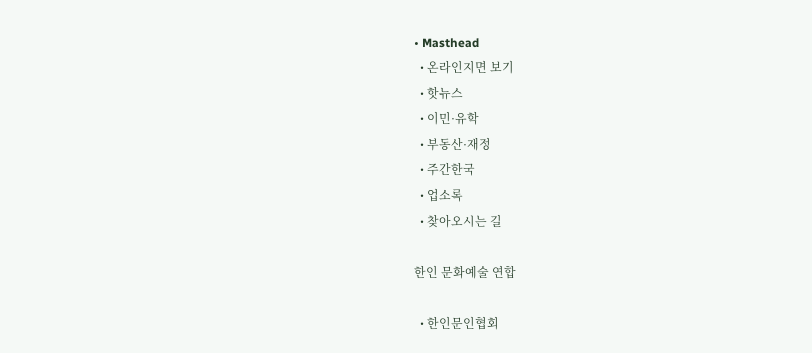• Masthead
  • 온라인지면 보기
  • 핫뉴스
  • 이민·유학
  • 부동산·재정
  • 주간한국
  • 업소록
  • 찾아오시는 길

한인 문화예술 연합

  • 한인문인협회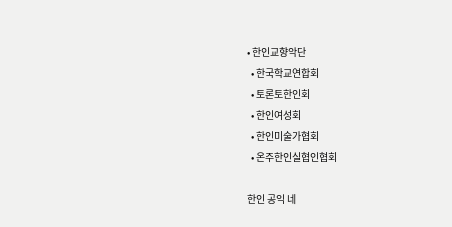• 한인교향악단
  • 한국학교연합회
  • 토론토한인회
  • 한인여성회
  • 한인미술가협회
  • 온주한인실협인협회

한인 공익 네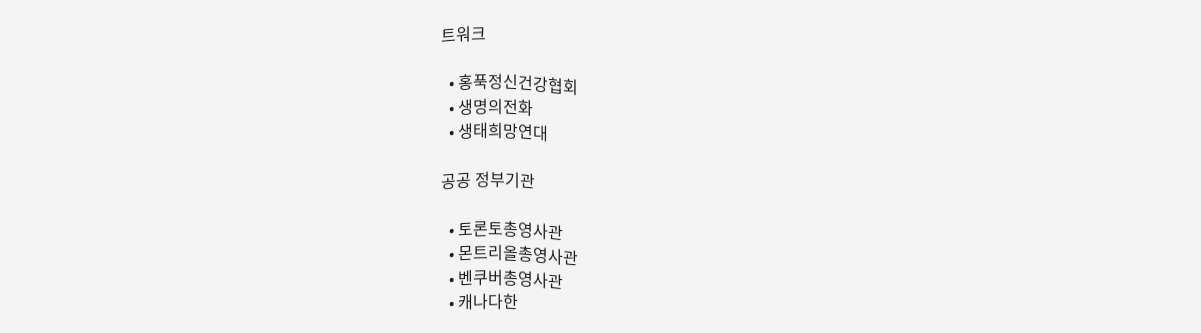트워크

  • 홍푹정신건강협회
  • 생명의전화
  • 생태희망연대

공공 정부기관

  • 토론토총영사관
  • 몬트리올총영사관
  • 벤쿠버총영사관
  • 캐나다한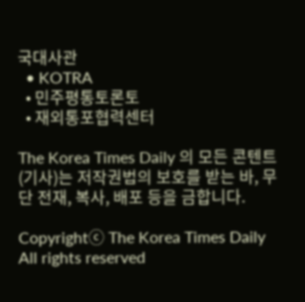국대사관
  • KOTRA
  • 민주평통토론토
  • 재외통포협력센터

The Korea Times Daily 의 모든 콘텐트(기사)는 저작권법의 보호를 받는 바, 무단 전재, 복사, 배포 등을 금합니다.

Copyrightⓒ The Korea Times Daily All rights reserved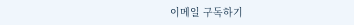이메일 구독하기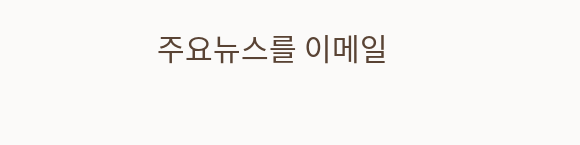주요뉴스를 이메일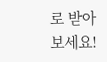로 받아보세요!